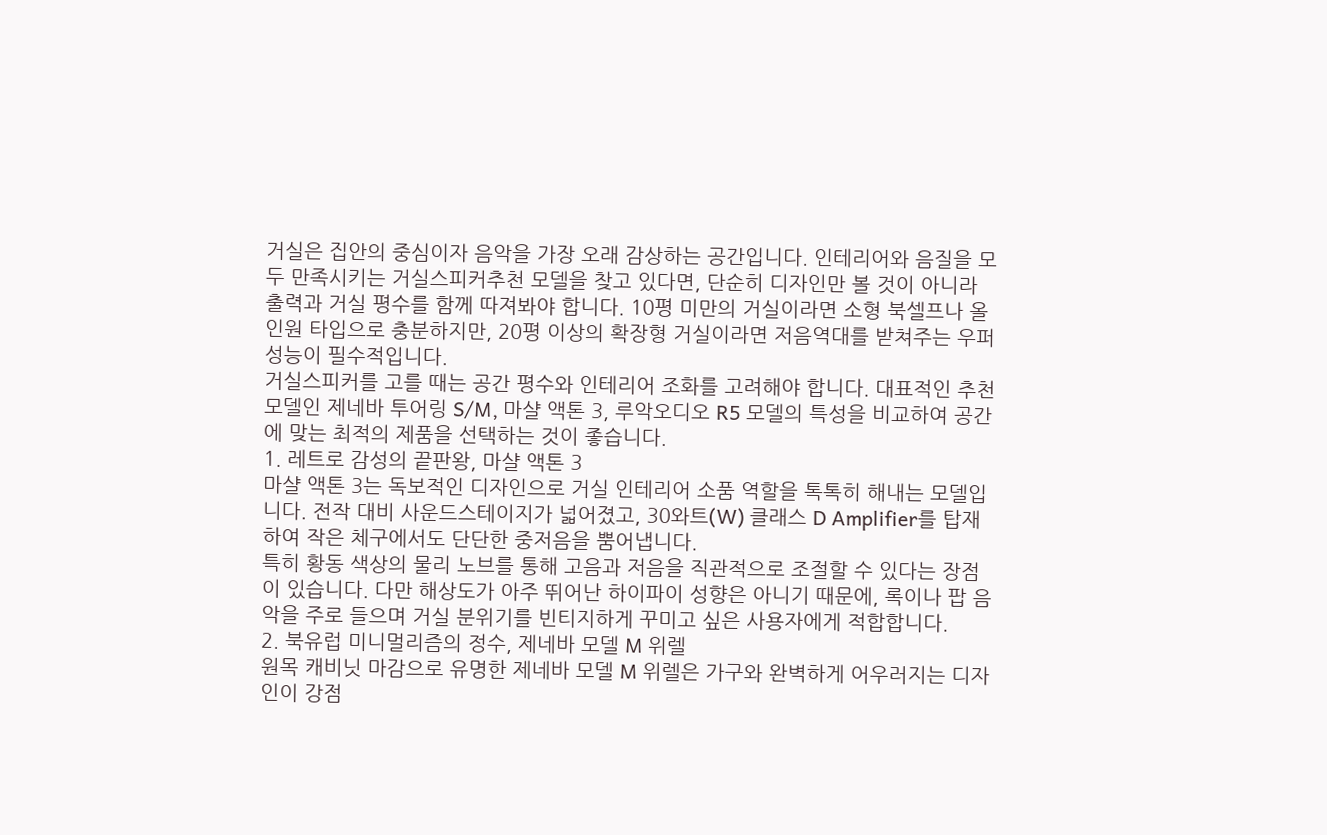거실은 집안의 중심이자 음악을 가장 오래 감상하는 공간입니다. 인테리어와 음질을 모두 만족시키는 거실스피커추천 모델을 찾고 있다면, 단순히 디자인만 볼 것이 아니라 출력과 거실 평수를 함께 따져봐야 합니다. 10평 미만의 거실이라면 소형 북셀프나 올인원 타입으로 충분하지만, 20평 이상의 확장형 거실이라면 저음역대를 받쳐주는 우퍼 성능이 필수적입니다.
거실스피커를 고를 때는 공간 평수와 인테리어 조화를 고려해야 합니다. 대표적인 추천 모델인 제네바 투어링 S/M, 마샬 액톤 3, 루악오디오 R5 모델의 특성을 비교하여 공간에 맞는 최적의 제품을 선택하는 것이 좋습니다.
1. 레트로 감성의 끝판왕, 마샬 액톤 3
마샬 액톤 3는 독보적인 디자인으로 거실 인테리어 소품 역할을 톡톡히 해내는 모델입니다. 전작 대비 사운드스테이지가 넓어졌고, 30와트(W) 클래스 D Amplifier를 탑재하여 작은 체구에서도 단단한 중저음을 뿜어냅니다.
특히 황동 색상의 물리 노브를 통해 고음과 저음을 직관적으로 조절할 수 있다는 장점이 있습니다. 다만 해상도가 아주 뛰어난 하이파이 성향은 아니기 때문에, 록이나 팝 음악을 주로 들으며 거실 분위기를 빈티지하게 꾸미고 싶은 사용자에게 적합합니다.
2. 북유럽 미니멀리즘의 정수, 제네바 모델 M 위렐
원목 캐비닛 마감으로 유명한 제네바 모델 M 위렐은 가구와 완벽하게 어우러지는 디자인이 강점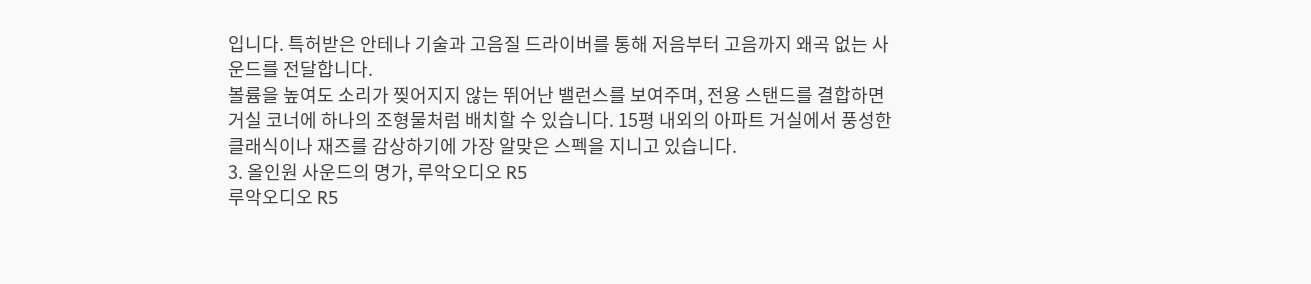입니다. 특허받은 안테나 기술과 고음질 드라이버를 통해 저음부터 고음까지 왜곡 없는 사운드를 전달합니다.
볼륨을 높여도 소리가 찢어지지 않는 뛰어난 밸런스를 보여주며, 전용 스탠드를 결합하면 거실 코너에 하나의 조형물처럼 배치할 수 있습니다. 15평 내외의 아파트 거실에서 풍성한 클래식이나 재즈를 감상하기에 가장 알맞은 스펙을 지니고 있습니다.
3. 올인원 사운드의 명가, 루악오디오 R5
루악오디오 R5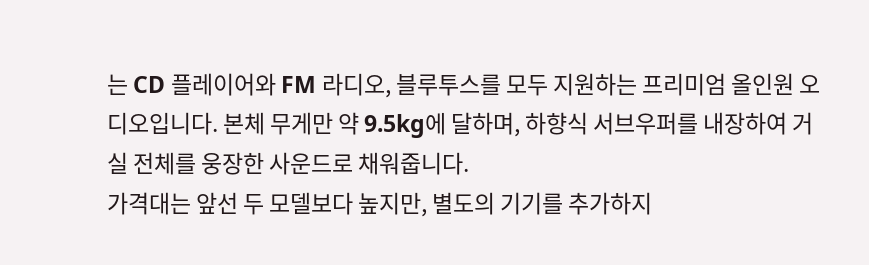는 CD 플레이어와 FM 라디오, 블루투스를 모두 지원하는 프리미엄 올인원 오디오입니다. 본체 무게만 약 9.5kg에 달하며, 하향식 서브우퍼를 내장하여 거실 전체를 웅장한 사운드로 채워줍니다.
가격대는 앞선 두 모델보다 높지만, 별도의 기기를 추가하지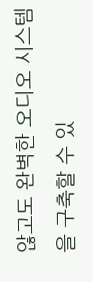않고도 완벽한 오디오 시스템을 구축할 수 있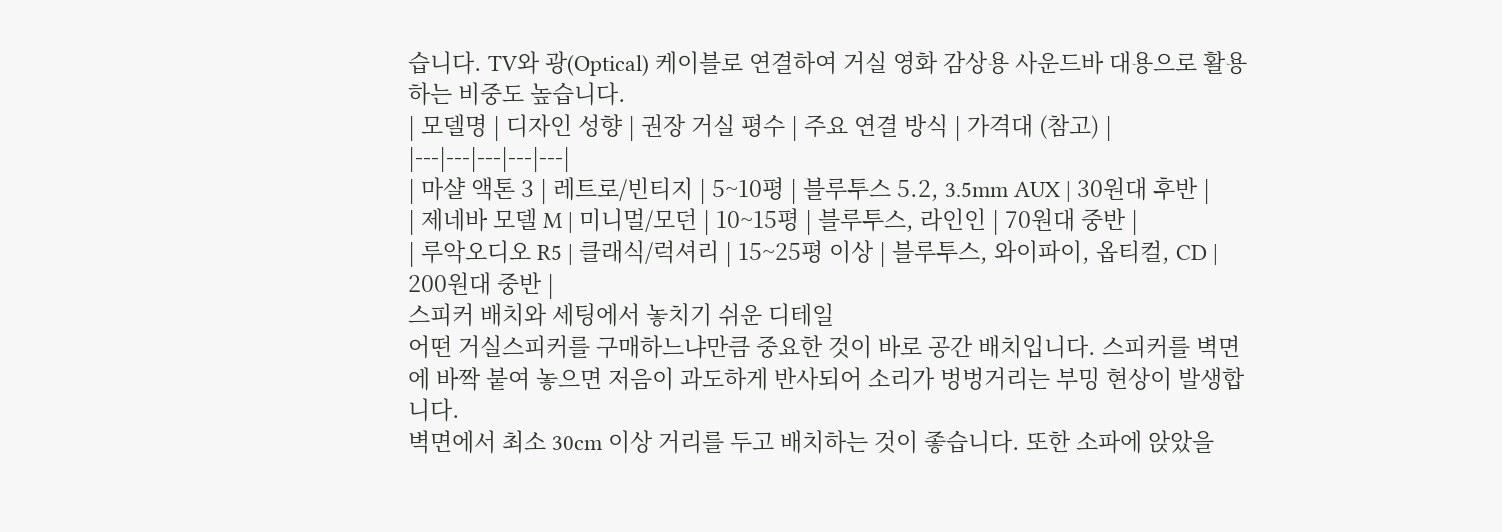습니다. TV와 광(Optical) 케이블로 연결하여 거실 영화 감상용 사운드바 대용으로 활용하는 비중도 높습니다.
| 모델명 | 디자인 성향 | 권장 거실 평수 | 주요 연결 방식 | 가격대 (참고) |
|---|---|---|---|---|
| 마샬 액톤 3 | 레트로/빈티지 | 5~10평 | 블루투스 5.2, 3.5mm AUX | 30원대 후반 |
| 제네바 모델 M | 미니멀/모던 | 10~15평 | 블루투스, 라인인 | 70원대 중반 |
| 루악오디오 R5 | 클래식/럭셔리 | 15~25평 이상 | 블루투스, 와이파이, 옵티컬, CD | 200원대 중반 |
스피커 배치와 세팅에서 놓치기 쉬운 디테일
어떤 거실스피커를 구매하느냐만큼 중요한 것이 바로 공간 배치입니다. 스피커를 벽면에 바짝 붙여 놓으면 저음이 과도하게 반사되어 소리가 벙벙거리는 부밍 현상이 발생합니다.
벽면에서 최소 30cm 이상 거리를 두고 배치하는 것이 좋습니다. 또한 소파에 앉았을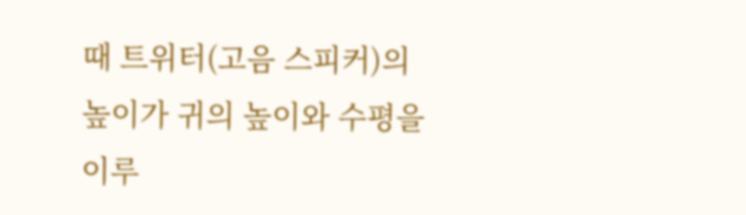때 트위터(고음 스피커)의 높이가 귀의 높이와 수평을 이루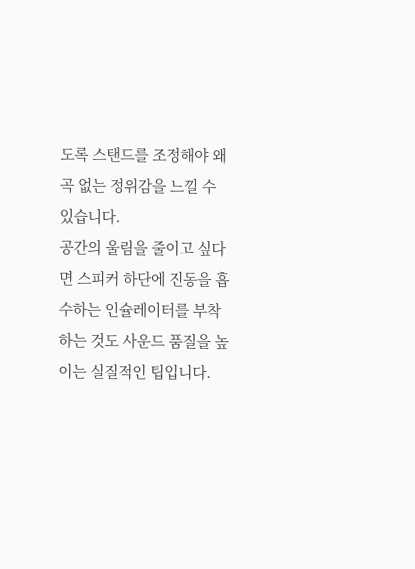도록 스탠드를 조정해야 왜곡 없는 정위감을 느낄 수 있습니다.
공간의 울림을 줄이고 싶다면 스피커 하단에 진동을 흡수하는 인슐레이터를 부착하는 것도 사운드 품질을 높이는 실질적인 팁입니다.